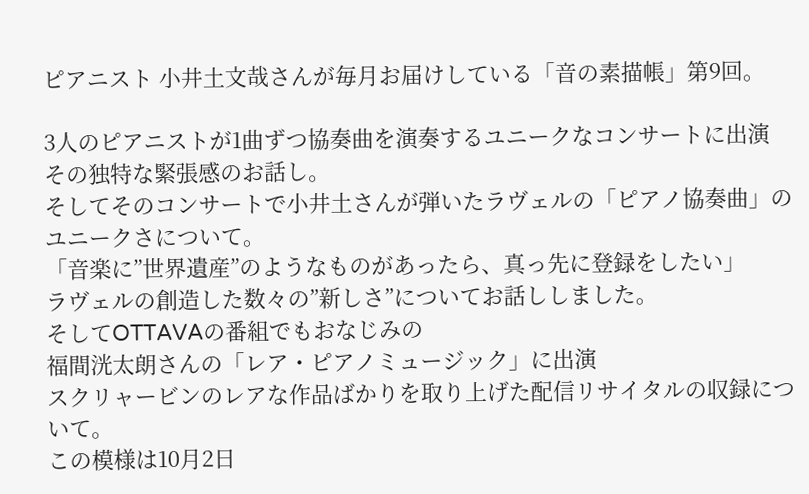ピアニスト 小井土文哉さんが毎月お届けしている「音の素描帳」第9回。

3人のピアニストが1曲ずつ協奏曲を演奏するユニークなコンサートに出演
その独特な緊張感のお話し。
そしてそのコンサートで小井土さんが弾いたラヴェルの「ピアノ協奏曲」の
ユニークさについて。
「音楽に”世界遺産”のようなものがあったら、真っ先に登録をしたい」
ラヴェルの創造した数々の”新しさ”についてお話ししました。
そしてOTTAVAの番組でもおなじみの
福間洸太朗さんの「レア・ピアノミュージック」に出演
スクリャービンのレアな作品ばかりを取り上げた配信リサイタルの収録について。
この模様は10月2日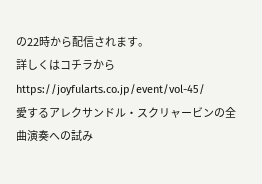の22時から配信されます。
詳しくはコチラから
https://joyfularts.co.jp/event/vol-45/
愛するアレクサンドル・スクリャービンの全曲演奏への試み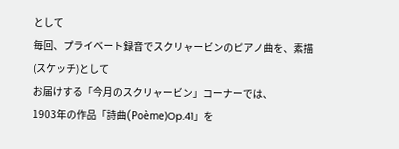として
毎回、プライベート録音でスクリャービンのピアノ曲を、素描(スケッチ)として
お届けする「今月のスクリャービン」コーナーでは、
1903年の作品「詩曲(Poème)Op.41」を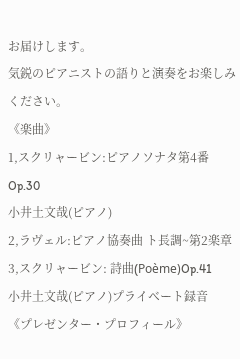お届けします。
気鋭のピアニストの語りと演奏をお楽しみください。
《楽曲》
1,スクリャービン:ピアノソナタ第4番 Op.30
小井土文哉(ピアノ)
2,ラヴェル:ピアノ協奏曲 ト長調~第2楽章
3,スクリャービン: 詩曲(Poème)Op.41
小井土文哉(ピアノ)プライベート録音
《プレゼンター・プロフィール》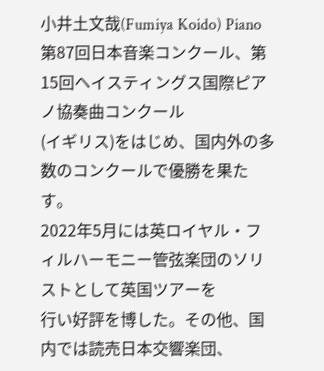小井土文哉(Fumiya Koido) Piano
第87回日本音楽コンクール、第15回ヘイスティングス国際ピアノ協奏曲コンクール
(イギリス)をはじめ、国内外の多数のコンクールで優勝を果たす。
2022年5月には英ロイヤル・フィルハーモニー管弦楽団のソリストとして英国ツアーを
行い好評を博した。その他、国内では読売日本交響楽団、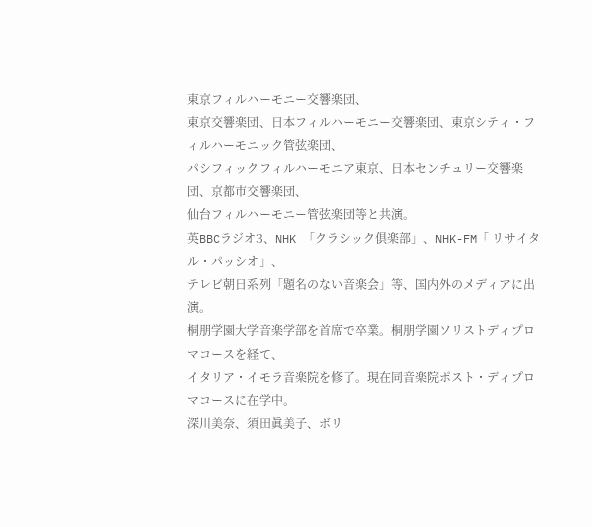東京フィルハーモニー交響楽団、
東京交響楽団、日本フィルハーモニー交響楽団、東京シティ・フィルハーモニック管弦楽団、
パシフィックフィルハーモニア東京、日本センチュリー交響楽団、京都市交響楽団、
仙台フィルハーモニー管弦楽団等と共演。
英BBCラジオ3、NHK 「クラシック倶楽部」、NHK-FM「 リサイタル・パッシオ」、
テレビ朝日系列「題名のない音楽会」等、国内外のメディアに出演。
桐朋学園大学音楽学部を首席で卒業。桐朋学園ソリストディプロマコースを経て、
イタリア・イモラ音楽院を修了。現在同音楽院ポスト・ディプロマコースに在学中。
深川美奈、須田眞美子、ボリ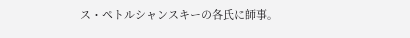ス・ペトルシャンスキーの各氏に師事。